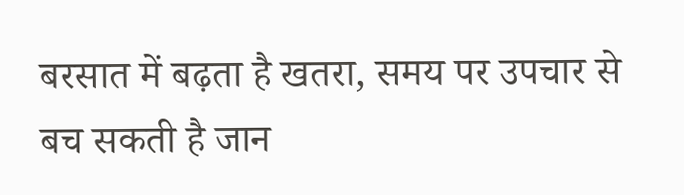बरसात में बढ़ता है खतरा, समय पर उपचार से बच सकती है जान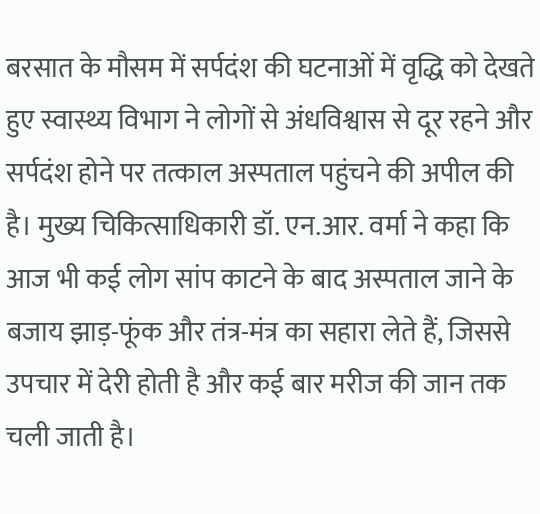बरसात के मौसम में सर्पदंश की घटनाओं में वृद्धि को देखते हुए स्वास्थ्य विभाग ने लोगों से अंधविश्वास से दूर रहने और सर्पदंश होने पर तत्काल अस्पताल पहुंचने की अपील की है। मुख्य चिकित्साधिकारी डॉ. एन.आर. वर्मा ने कहा कि आज भी कई लोग सांप काटने के बाद अस्पताल जाने के बजाय झाड़-फूंक और तंत्र-मंत्र का सहारा लेते हैं, जिससे उपचार में देरी होती है और कई बार मरीज की जान तक चली जाती है।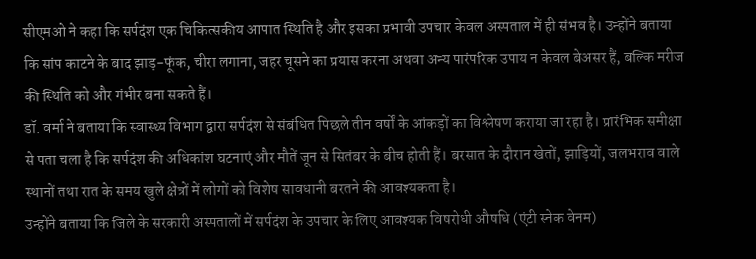सीएमओ ने कहा कि सर्पदंश एक चिकित्सकीय आपात स्थिति है और इसका प्रभावी उपचार केवल अस्पताल में ही संभव है। उन्होंने बताया कि सांप काटने के बाद झाड़-फूंक, चीरा लगाना, जहर चूसने का प्रयास करना अथवा अन्य पारंपरिक उपाय न केवल बेअसर हैं, बल्कि मरीज की स्थिति को और गंभीर बना सकते हैं।
डॉ. वर्मा ने बताया कि स्वास्थ्य विभाग द्वारा सर्पदंश से संबंधित पिछले तीन वर्षों के आंकड़ों का विश्लेषण कराया जा रहा है। प्रारंभिक समीक्षा से पता चला है कि सर्पदंश की अधिकांश घटनाएं और मौतें जून से सितंबर के बीच होती हैं। बरसात के दौरान खेतों, झाड़ियों, जलभराव वाले स्थानों तथा रात के समय खुले क्षेत्रों में लोगों को विशेष सावधानी बरतने की आवश्यकता है।
उन्होंने बताया कि जिले के सरकारी अस्पतालों में सर्पदंश के उपचार के लिए आवश्यक विषरोधी औषधि (एंटी स्नेक वेनम)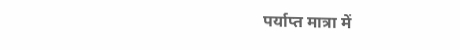पर्याप्त मात्रा में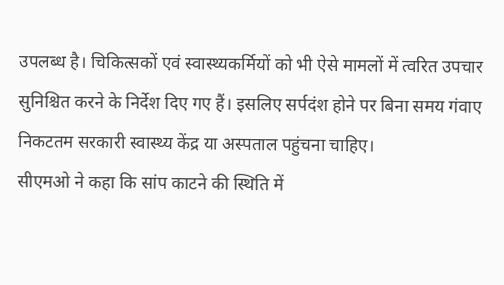उपलब्ध है। चिकित्सकों एवं स्वास्थ्यकर्मियों को भी ऐसे मामलों में त्वरित उपचार सुनिश्चित करने के निर्देश दिए गए हैं। इसलिए सर्पदंश होने पर बिना समय गंवाए निकटतम सरकारी स्वास्थ्य केंद्र या अस्पताल पहुंचना चाहिए।
सीएमओ ने कहा कि सांप काटने की स्थिति में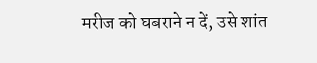मरीज को घबराने न दें, उसे शांत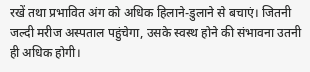रखें तथा प्रभावित अंग को अधिक हिलाने-डुलाने से बचाएं। जितनी जल्दी मरीज अस्पताल पहुंचेगा, उसके स्वस्थ होने की संभावना उतनी ही अधिक होगी।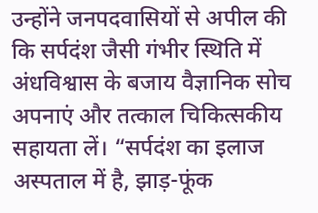उन्होंने जनपदवासियों से अपील की कि सर्पदंश जैसी गंभीर स्थिति में अंधविश्वास के बजाय वैज्ञानिक सोच अपनाएं और तत्काल चिकित्सकीय सहायता लें। “सर्पदंश का इलाज अस्पताल में है, झाड़-फूंक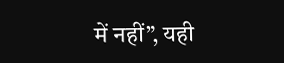में नहीं”, यही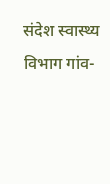संदेश स्वास्थ्य विभाग गांव-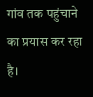गांव तक पहुंचाने का प्रयास कर रहा है।